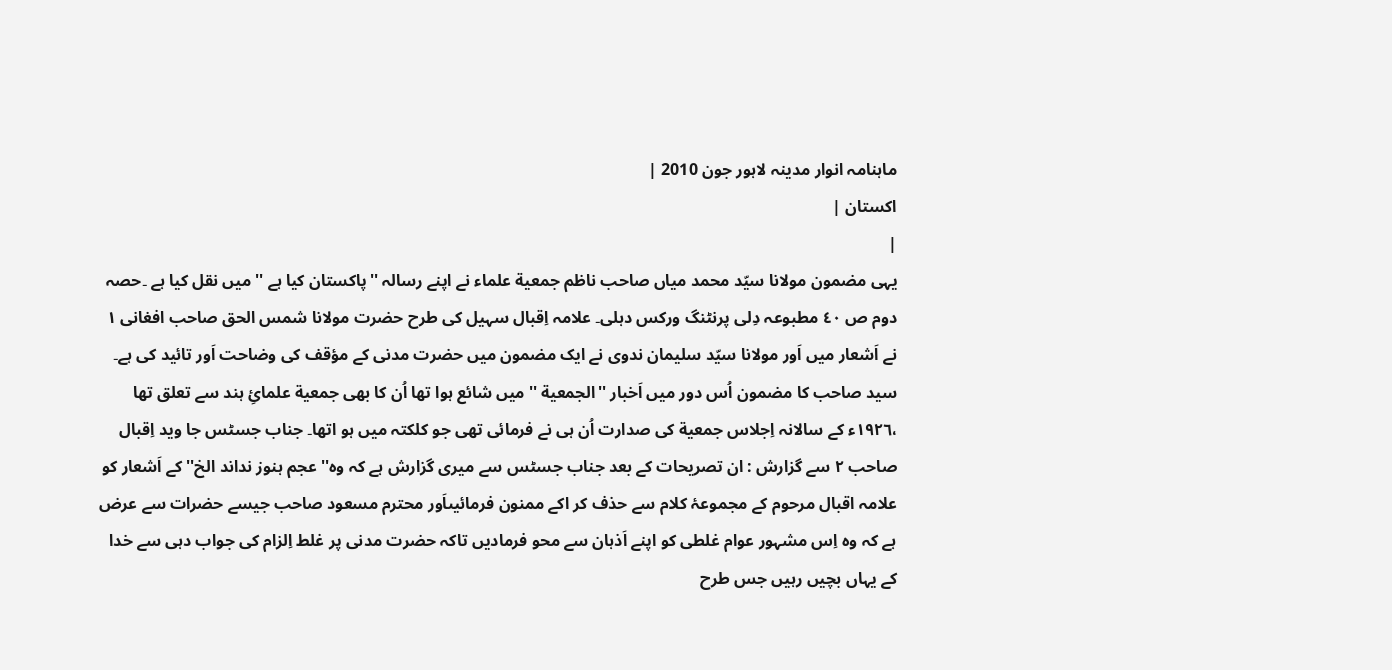ماہنامہ انوار مدینہ لاہور جون 2010 |
اكستان |
|
یہی مضمون مولانا سیّد محمد میاں صاحب ناظم جمعیة علماء نے اپنے رسالہ ''پاکستان کیا ہے '' میں نقل کیا ہے ۔حصہ دوم ص ٤٠ مطبوعہ دِلی پرنٹنگ ورکس دہلی۔ علامہ اِقبال سہیل کی طرح حضرت مولانا شمس الحق صاحب افغانی ١ نے اَشعار میں اَور مولانا سیّد سلیمان ندوی نے ایک مضمون میں حضرت مدنی کے مؤقف کی وضاحت اَور تائید کی ہے۔ سید صاحب کا مضمون اُس دور میں اَخبار ''الجمعیة '' میں شائع ہوا تھا اُن کا بھی جمعیة علمائِ ہند سے تعلق تھا ،١٩٢٦ء کے سالانہ اِجلاس جمعیة کی صدارت اُن ہی نے فرمائی تھی جو کلکتہ میں ہو اتھا۔ جناب جسٹس جا وید اِقبال صاحب ٢ سے گزارش : ان تصریحات کے بعد جناب جسٹس سے میری گزارش ہے کہ وہ'' عجم ہنوز نداند الخ'' کے اَشعار کو علامہ اقبال مرحوم کے مجموعۂ کلام سے حذف کر اکے ممنون فرمائیںاَور محترم مسعود صاحب جیسے حضرات سے عرض ہے کہ وہ اِس مشہور عوام غلطی کو اپنے اَذہان سے محو فرمادیں تاکہ حضرت مدنی پر غلط اِلزام کی جواب دہی سے خدا کے یہاں بچیں رہیں جس طرح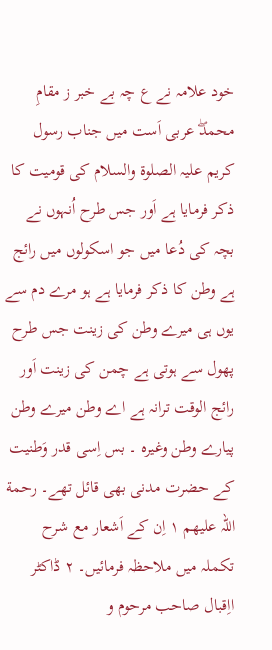خود علامہ نے ع چہ بے خبر ز مقامِ محمدۖ عربی اَست میں جناب رسول کریم علیہ الصلوة والسلام کی قومیت کا ذکر فرمایا ہے اَور جس طرح اُنہوں نے بچہ کی دُعا میں جو اسکولوں میں رائج ہے وطن کا ذکر فرمایا ہے ہو مرے دم سے یوں ہی میرے وطن کی زینت جس طرح پھول سے ہوتی ہے چمن کی زینت اَور رائج الوقت ترانہ ہے اے وطن میرے وطن پیارے وطن وغیرہ ۔ بس اِسی قدر وَطنیت کے حضرت مدنی بھی قائل تھے۔ رحمة اللہ علیھم ١ اِن کے اَشعار مع شرح تکملہ میں ملاحظہ فرمائیں۔ ٢ ڈاکٹر ااِقبال صاحب مرحوم و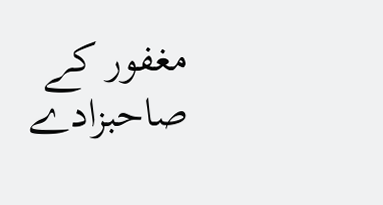مغفور کے صاحبزادے